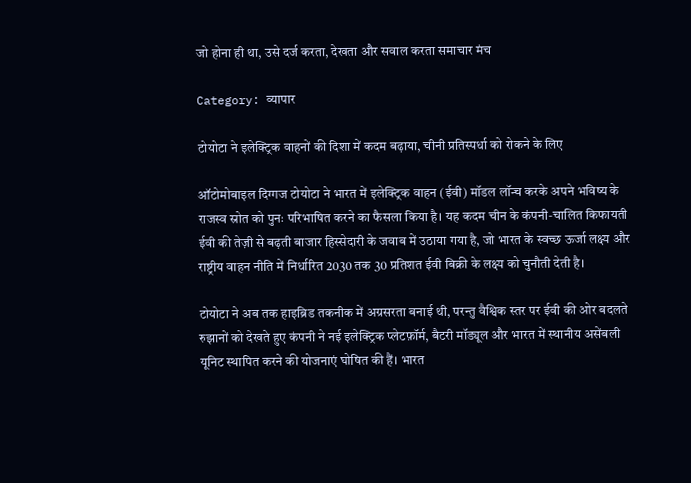जो होना ही था, उसे दर्ज करता, देखता और सवाल करता समाचार मंच

Category: व्यापार

टोयोटा ने इलेक्ट्रिक वाहनों की दिशा में कदम बढ़ाया, चीनी प्रतिस्पर्धा को रोकने के लिए

ऑटोमोबाइल दिग्गज टोयोटा ने भारत में इलेक्ट्रिक वाहन (ईवी) मॉडल लॉन्च करके अपने भविष्य के राजस्व स्रोत को पुनः परिभाषित करने का फैसला किया है। यह कदम चीन के कंपनी‑चालित किफायती ईवी की तेज़ी से बढ़ती बाजार हिस्सेदारी के जवाब में उठाया गया है, जो भारत के स्वच्छ ऊर्जा लक्ष्य और राष्ट्रीय वाहन नीति में निर्धारित 2030 तक 30 प्रतिशत ईवी बिक्री के लक्ष्य को चुनौती देती है।

टोयोटा ने अब तक हाइब्रिड तकनीक में अग्रसरता बनाई थी, परन्तु वैश्विक स्तर पर ईवी की ओर बदलते रुझानों को देखते हुए कंपनी ने नई इलेक्ट्रिक प्लेटफ़ॉर्म, बैटरी मॉड्यूल और भारत में स्थानीय असेंबली यूनिट स्थापित करने की योजनाएं घोषित की हैं। भारत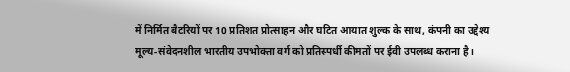में निर्मित बैटरियों पर 10 प्रतिशत प्रोत्साहन और घटित आयात शुल्क के साथ, कंपनी का उद्देश्य मूल्य‑संवेदनशील भारतीय उपभोक्ता वर्ग को प्रतिस्पर्धी कीमतों पर ईवी उपलब्ध कराना है।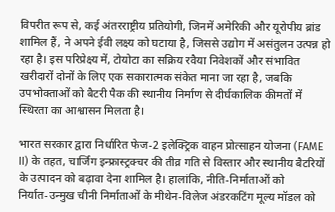विपरीत रूप से, कई अंतरराष्ट्रीय प्रतियोगी, जिनमें अमेरिकी और यूरोपीय ब्रांड शामिल हैं, ने अपने ईवी लक्ष्य को घटाया है, जिससे उद्योग में असंतुलन उत्पन्न हो रहा है। इस परिप्रेक्ष्य में, टोयोटा का सक्रिय रवैया निवेशकों और संभावित खरीदारों दोनों के लिए एक सकारात्मक संकेत माना जा रहा है, जबकि उपभोक्ताओं को बैटरी पैक की स्थानीय निर्माण से दीर्घकालिक कीमतों में स्थिरता का आश्वासन मिलता है।

भारत सरकार द्वारा निर्धारित फेज‑2 इलेक्ट्रिक वाहन प्रोत्साहन योजना (FAME II) के तहत, चार्जिंग इन्फ्रास्ट्रक्चर की तीव्र गति से विस्तार और स्थानीय बैटरियों के उत्पादन को बढ़ावा देना शामिल है। हालांकि, नीति‑निर्माताओं को निर्यात‑उन्मुख चीनी निर्माताओं के मीथेन‑विलेज अंडरकटिंग मूल्य मॉडल को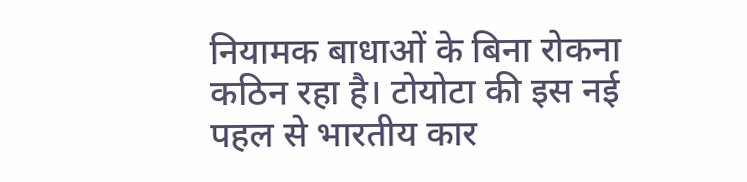नियामक बाधाओं के बिना रोकना कठिन रहा है। टोयोटा की इस नई पहल से भारतीय कार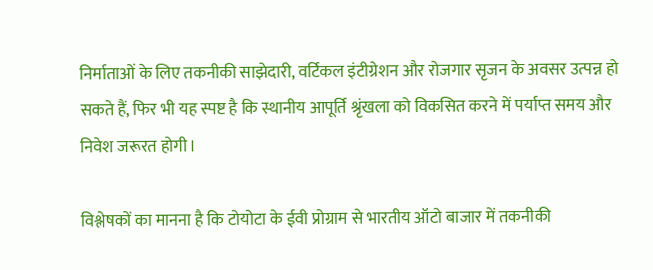निर्माताओं के लिए तकनीकी साझेदारी, वर्टिकल इंटीग्रेशन और रोजगार सृजन के अवसर उत्पन्न हो सकते हैं, फिर भी यह स्पष्ट है कि स्थानीय आपूर्ति श्रृंखला को विकसित करने में पर्याप्त समय और निवेश जरूरत होगी।

विश्लेषकों का मानना है कि टोयोटा के ईवी प्रोग्राम से भारतीय ऑटो बाजार में तकनीकी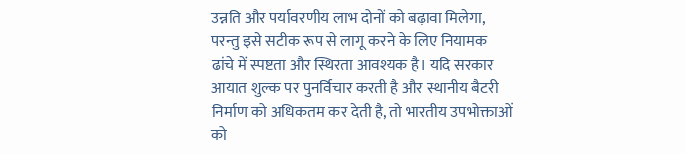उन्नति और पर्यावरणीय लाभ दोनों को बढ़ावा मिलेगा, परन्तु इसे सटीक रूप से लागू करने के लिए नियामक ढांचे में स्पष्टता और स्थिरता आवश्यक है। यदि सरकार आयात शुल्क पर पुनर्विचार करती है और स्थानीय बैटरी निर्माण को अधिकतम कर देती है, तो भारतीय उपभोक्ताओं को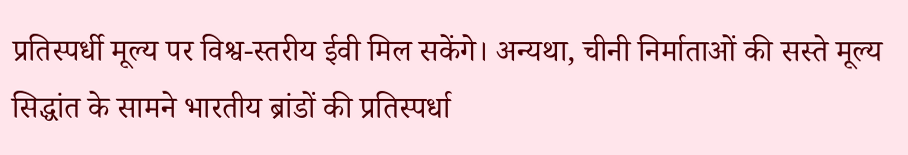प्रतिस्पर्धी मूल्य पर विश्व‑स्तरीय ईवी मिल सकेंगे। अन्यथा, चीनी निर्माताओं की सस्ते मूल्य सिद्धांत के सामने भारतीय ब्रांडों की प्रतिस्पर्धा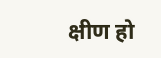क्षीण हो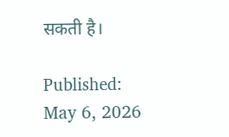सकती है।

Published: May 6, 2026